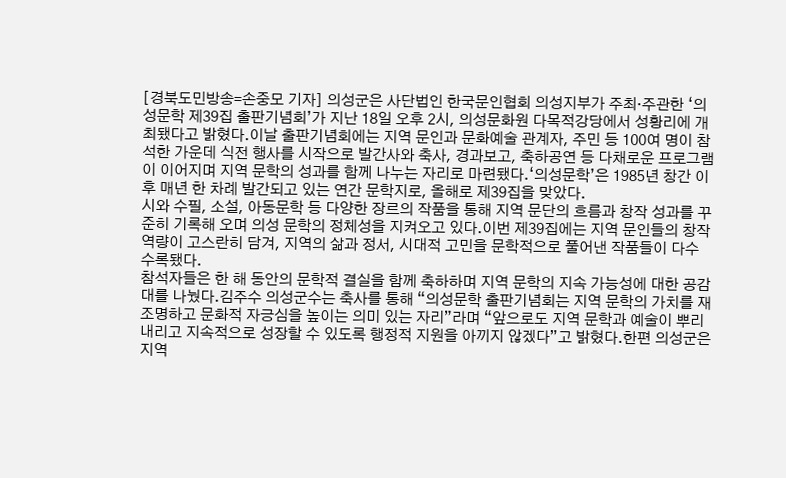[경북도민방송=손중모 기자] 의성군은 사단법인 한국문인협회 의성지부가 주최·주관한 ‘의성문학 제39집 출판기념회’가 지난 18일 오후 2시, 의성문화원 다목적강당에서 성황리에 개최됐다고 밝혔다.이날 출판기념회에는 지역 문인과 문화예술 관계자, 주민 등 100여 명이 참석한 가운데 식전 행사를 시작으로 발간사와 축사, 경과보고, 축하공연 등 다채로운 프로그램이 이어지며 지역 문학의 성과를 함께 나누는 자리로 마련됐다.‘의성문학’은 1985년 창간 이후 매년 한 차례 발간되고 있는 연간 문학지로, 올해로 제39집을 맞았다.
시와 수필, 소설, 아동문학 등 다양한 장르의 작품을 통해 지역 문단의 흐름과 창작 성과를 꾸준히 기록해 오며 의성 문학의 정체성을 지켜오고 있다.이번 제39집에는 지역 문인들의 창작 역량이 고스란히 담겨, 지역의 삶과 정서, 시대적 고민을 문학적으로 풀어낸 작품들이 다수 수록됐다.
참석자들은 한 해 동안의 문학적 결실을 함께 축하하며 지역 문학의 지속 가능성에 대한 공감대를 나눴다.김주수 의성군수는 축사를 통해 “의성문학 출판기념회는 지역 문학의 가치를 재조명하고 문화적 자긍심을 높이는 의미 있는 자리”라며 “앞으로도 지역 문학과 예술이 뿌리내리고 지속적으로 성장할 수 있도록 행정적 지원을 아끼지 않겠다”고 밝혔다.한편 의성군은 지역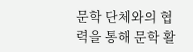문학 단체와의 협력을 통해 문학 활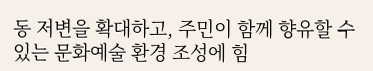동 저변을 확대하고, 주민이 함께 향유할 수 있는 문화예술 환경 조성에 힘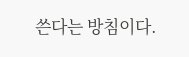쓴다는 방침이다.